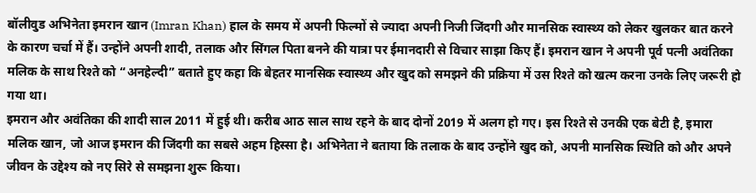बॉलीवुड अभिनेता इमरान खान (Imran Khan) हाल के समय में अपनी फिल्मों से ज्यादा अपनी निजी जिंदगी और मानसिक स्वास्थ्य को लेकर खुलकर बात करने के कारण चर्चा में हैं। उन्होंने अपनी शादी, तलाक और सिंगल पिता बनने की यात्रा पर ईमानदारी से विचार साझा किए हैं। इमरान खान ने अपनी पूर्व पत्नी अवंतिका मलिक के साथ रिश्ते को “अनहेल्दी” बताते हुए कहा कि बेहतर मानसिक स्वास्थ्य और खुद को समझने की प्रक्रिया में उस रिश्ते को खत्म करना उनके लिए जरूरी हो गया था।
इमरान और अवंतिका की शादी साल 2011 में हुई थी। करीब आठ साल साथ रहने के बाद दोनों 2019 में अलग हो गए। इस रिश्ते से उनकी एक बेटी है, इमारा मलिक खान, जो आज इमरान की जिंदगी का सबसे अहम हिस्सा है। अभिनेता ने बताया कि तलाक के बाद उन्होंने खुद को, अपनी मानसिक स्थिति को और अपने जीवन के उद्देश्य को नए सिरे से समझना शुरू किया।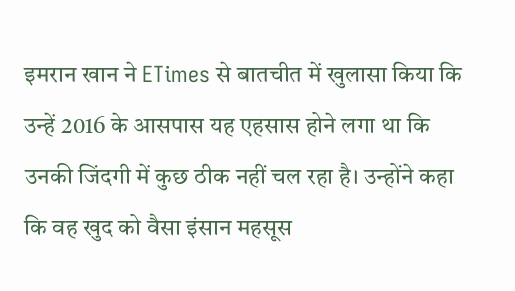इमरान खान ने ETimes से बातचीत में खुलासा किया कि उन्हें 2016 के आसपास यह एहसास होने लगा था कि उनकी जिंदगी में कुछ ठीक नहीं चल रहा है। उन्होंने कहा कि वह खुद को वैसा इंसान महसूस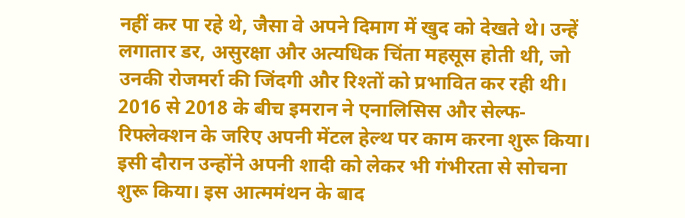नहीं कर पा रहे थे, जैसा वे अपने दिमाग में खुद को देखते थे। उन्हें लगातार डर, असुरक्षा और अत्यधिक चिंता महसूस होती थी, जो उनकी रोजमर्रा की जिंदगी और रिश्तों को प्रभावित कर रही थी।
2016 से 2018 के बीच इमरान ने एनालिसिस और सेल्फ-रिफ्लेक्शन के जरिए अपनी मेंटल हेल्थ पर काम करना शुरू किया। इसी दौरान उन्होंने अपनी शादी को लेकर भी गंभीरता से सोचना शुरू किया। इस आत्ममंथन के बाद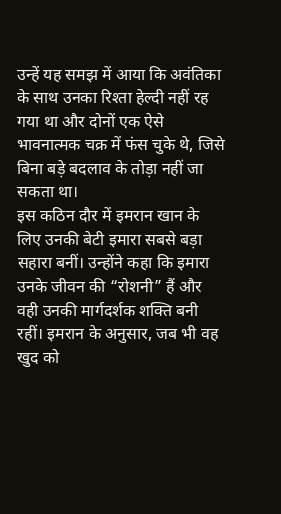उन्हें यह समझ में आया कि अवंतिका के साथ उनका रिश्ता हेल्दी नहीं रह गया था और दोनों एक ऐसे भावनात्मक चक्र में फंस चुके थे, जिसे बिना बड़े बदलाव के तोड़ा नहीं जा सकता था।
इस कठिन दौर में इमरान खान के लिए उनकी बेटी इमारा सबसे बड़ा सहारा बनीं। उन्होंने कहा कि इमारा उनके जीवन की “रोशनी” हैं और वही उनकी मार्गदर्शक शक्ति बनी रहीं। इमरान के अनुसार, जब भी वह खुद को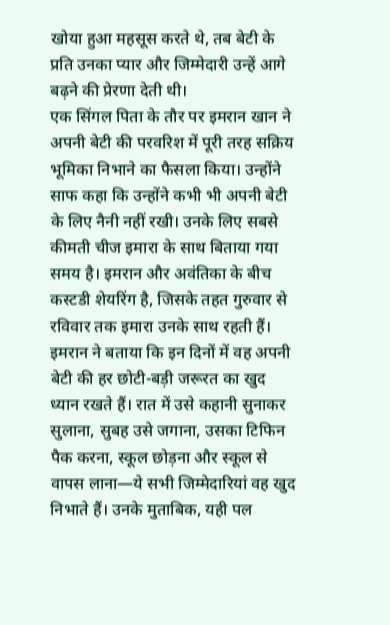खोया हुआ महसूस करते थे, तब बेटी के प्रति उनका प्यार और जिम्मेदारी उन्हें आगे बढ़ने की प्रेरणा देती थी।
एक सिंगल पिता के तौर पर इमरान खान ने अपनी बेटी की परवरिश में पूरी तरह सक्रिय भूमिका निभाने का फैसला किया। उन्होंने साफ कहा कि उन्होंने कभी भी अपनी बेटी के लिए नैनी नहीं रखी। उनके लिए सबसे कीमती चीज इमारा के साथ बिताया गया समय है। इमरान और अवंतिका के बीच कस्टडी शेयरिंग है, जिसके तहत गुरुवार से रविवार तक इमारा उनके साथ रहती हैं।
इमरान ने बताया कि इन दिनों में वह अपनी बेटी की हर छोटी-बड़ी जरूरत का खुद ध्यान रखते हैं। रात में उसे कहानी सुनाकर सुलाना, सुबह उसे जगाना, उसका टिफिन पैक करना, स्कूल छोड़ना और स्कूल से वापस लाना—ये सभी जिम्मेदारियां वह खुद निभाते हैं। उनके मुताबिक, यही पल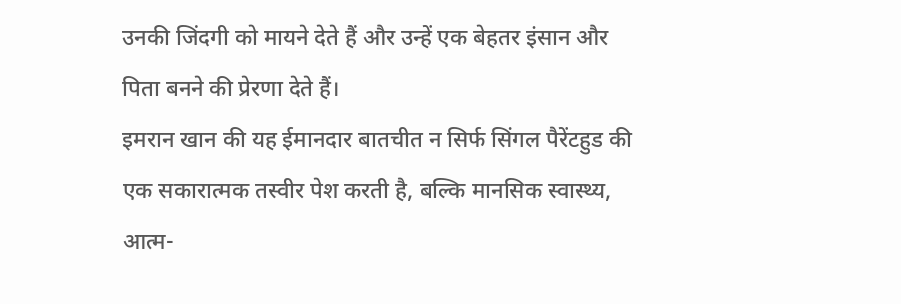उनकी जिंदगी को मायने देते हैं और उन्हें एक बेहतर इंसान और पिता बनने की प्रेरणा देते हैं।
इमरान खान की यह ईमानदार बातचीत न सिर्फ सिंगल पैरेंटहुड की एक सकारात्मक तस्वीर पेश करती है, बल्कि मानसिक स्वास्थ्य, आत्म-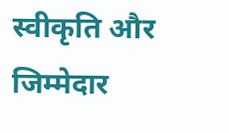स्वीकृति और जिम्मेदार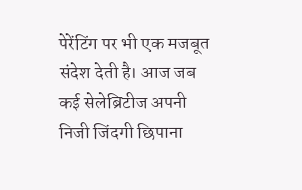पेरेंटिंग पर भी एक मजबूत संदेश देती है। आज जब कई सेलेब्रिटीज अपनी निजी जिंदगी छिपाना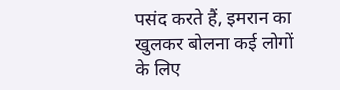पसंद करते हैं, इमरान का खुलकर बोलना कई लोगों के लिए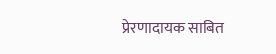प्रेरणादायक साबित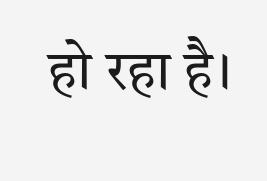हो रहा है।